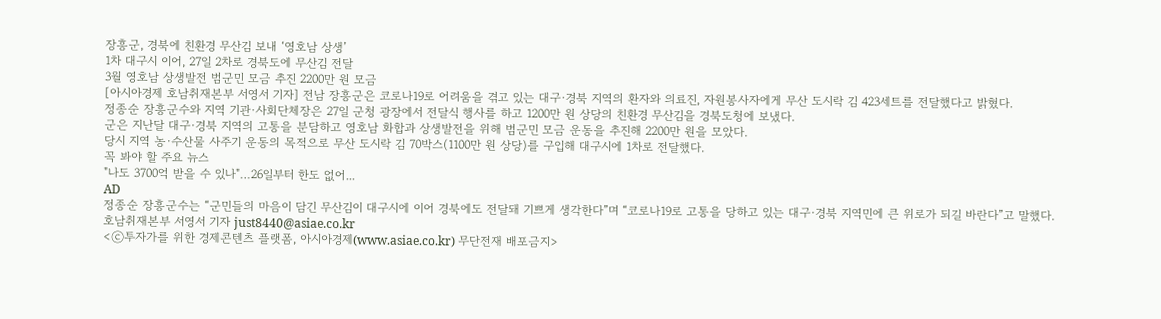장흥군, 경북에 친환경 무산김 보내 ‘영호남 상생’
1차 대구시 이어, 27일 2차로 경북도에 무산김 전달
3월 영호남 상생발전 범군민 모금 추진 2200만 원 모금
[아시아경제 호남취재본부 서영서 기자] 전남 장흥군은 코로나19로 어려움을 겪고 있는 대구·경북 지역의 환자와 의료진, 자원봉사자에게 무산 도시락 김 423세트를 전달했다고 밝혔다.
정종순 장흥군수와 지역 기관·사회단체장은 27일 군청 광장에서 전달식 행사를 하고 1200만 원 상당의 친환경 무산김을 경북도청에 보냈다.
군은 지난달 대구·경북 지역의 고통을 분담하고 영호남 화합과 상생발전을 위해 범군민 모금 운동을 추진해 2200만 원을 모았다.
당시 지역 농·수산물 사주기 운동의 목적으로 무산 도시락 김 70박스(1100만 원 상당)를 구입해 대구시에 1차로 전달했다.
꼭 봐야 할 주요 뉴스
"나도 3700억 받을 수 있나"…26일부터 한도 없어...
AD
정종순 장흥군수는 “군민들의 마음이 담긴 무산김이 대구시에 이어 경북에도 전달돼 기쁘게 생각한다”며 “코로나19로 고통을 당하고 있는 대구·경북 지역민에 큰 위로가 되길 바란다”고 말했다.
호남취재본부 서영서 기자 just8440@asiae.co.kr
<ⓒ투자가를 위한 경제콘텐츠 플랫폼, 아시아경제(www.asiae.co.kr) 무단전재 배포금지>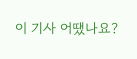이 기사 어땠나요?